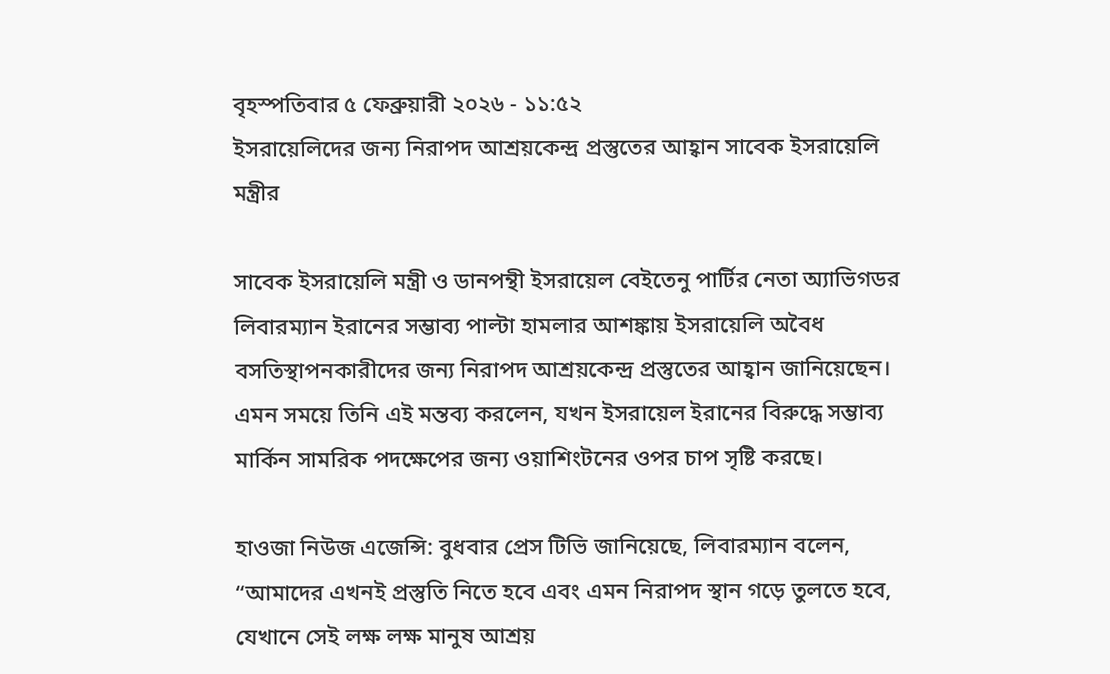বৃহস্পতিবার ৫ ফেব্রুয়ারী ২০২৬ - ১১:৫২
ইসরায়েলিদের জন্য নিরাপদ আশ্রয়কেন্দ্র প্রস্তুতের আহ্বান সাবেক ইসরায়েলি মন্ত্রীর

সাবেক ইসরায়েলি মন্ত্রী ও ডানপন্থী ইসরায়েল বেইতেনু পার্টির নেতা অ্যাভিগডর লিবারম্যান ইরানের সম্ভাব্য পাল্টা হামলার আশঙ্কায় ইসরায়েলি অবৈধ বসতিস্থাপনকারীদের জন্য নিরাপদ আশ্রয়কেন্দ্র প্রস্তুতের আহ্বান জানিয়েছেন। এমন সময়ে তিনি এই মন্তব্য করলেন, যখন ইসরায়েল ইরানের বিরুদ্ধে সম্ভাব্য মার্কিন সামরিক পদক্ষেপের জন্য ওয়াশিংটনের ওপর চাপ সৃষ্টি করছে।

হাওজা নিউজ এজেন্সি: বুধবার প্রেস টিভি জানিয়েছে, লিবারম্যান বলেন, “আমাদের এখনই প্রস্তুতি নিতে হবে এবং এমন নিরাপদ স্থান গড়ে তুলতে হবে, যেখানে সেই লক্ষ লক্ষ মানুষ আশ্রয়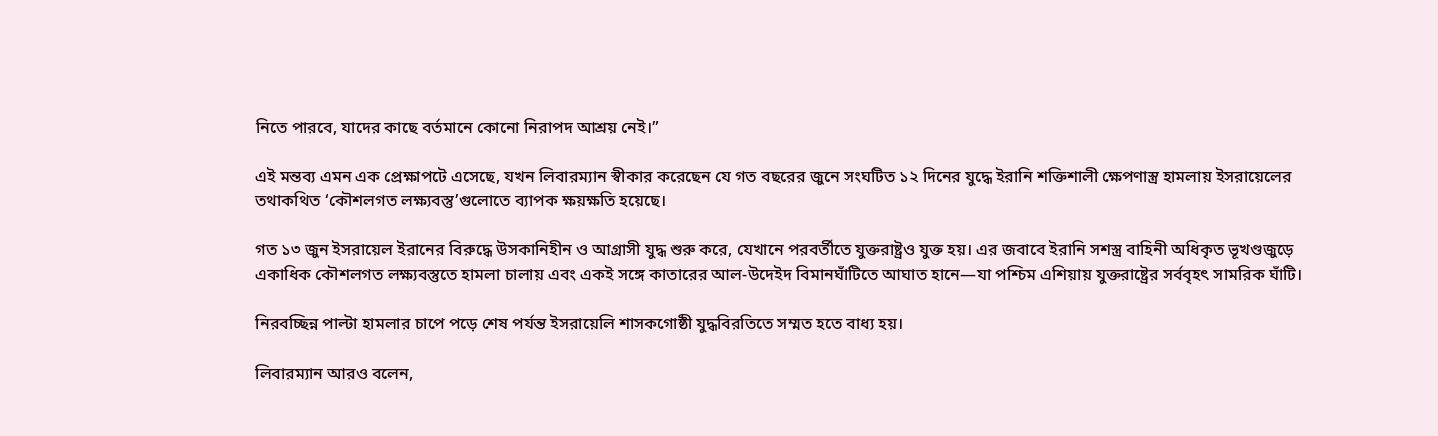নিতে পারবে, যাদের কাছে বর্তমানে কোনো নিরাপদ আশ্রয় নেই।”

এই মন্তব্য এমন এক প্রেক্ষাপটে এসেছে, যখন লিবারম্যান স্বীকার করেছেন যে গত বছরের জুনে সংঘটিত ১২ দিনের যুদ্ধে ইরানি শক্তিশালী ক্ষেপণাস্ত্র হামলায় ইসরায়েলের তথাকথিত ‘কৌশলগত লক্ষ্যবস্তু’গুলোতে ব্যাপক ক্ষয়ক্ষতি হয়েছে।

গত ১৩ জুন ইসরায়েল ইরানের বিরুদ্ধে উসকানিহীন ও আগ্রাসী যুদ্ধ শুরু করে, যেখানে পরবর্তীতে যুক্তরাষ্ট্রও যুক্ত হয়। এর জবাবে ইরানি সশস্ত্র বাহিনী অধিকৃত ভূখণ্ডজুড়ে একাধিক কৌশলগত লক্ষ্যবস্তুতে হামলা চালায় এবং একই সঙ্গে কাতারের আল-উদেইদ বিমানঘাঁটিতে আঘাত হানে—যা পশ্চিম এশিয়ায় যুক্তরাষ্ট্রের সর্ববৃহৎ সামরিক ঘাঁটি।

নিরবচ্ছিন্ন পাল্টা হামলার চাপে পড়ে শেষ পর্যন্ত ইসরায়েলি শাসকগোষ্ঠী যুদ্ধবিরতিতে সম্মত হতে বাধ্য হয়।

লিবারম্যান আরও বলেন,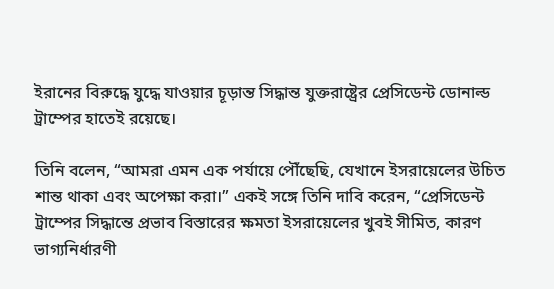ইরানের বিরুদ্ধে যুদ্ধে যাওয়ার চূড়ান্ত সিদ্ধান্ত যুক্তরাষ্ট্রের প্রেসিডেন্ট ডোনাল্ড ট্রাম্পের হাতেই রয়েছে।

তিনি বলেন, “আমরা এমন এক পর্যায়ে পৌঁছেছি, যেখানে ইসরায়েলের উচিত শান্ত থাকা এবং অপেক্ষা করা।” একই সঙ্গে তিনি দাবি করেন, “প্রেসিডেন্ট ট্রাম্পের সিদ্ধান্তে প্রভাব বিস্তারের ক্ষমতা ইসরায়েলের খুবই সীমিত, কারণ ভাগ্যনির্ধারণী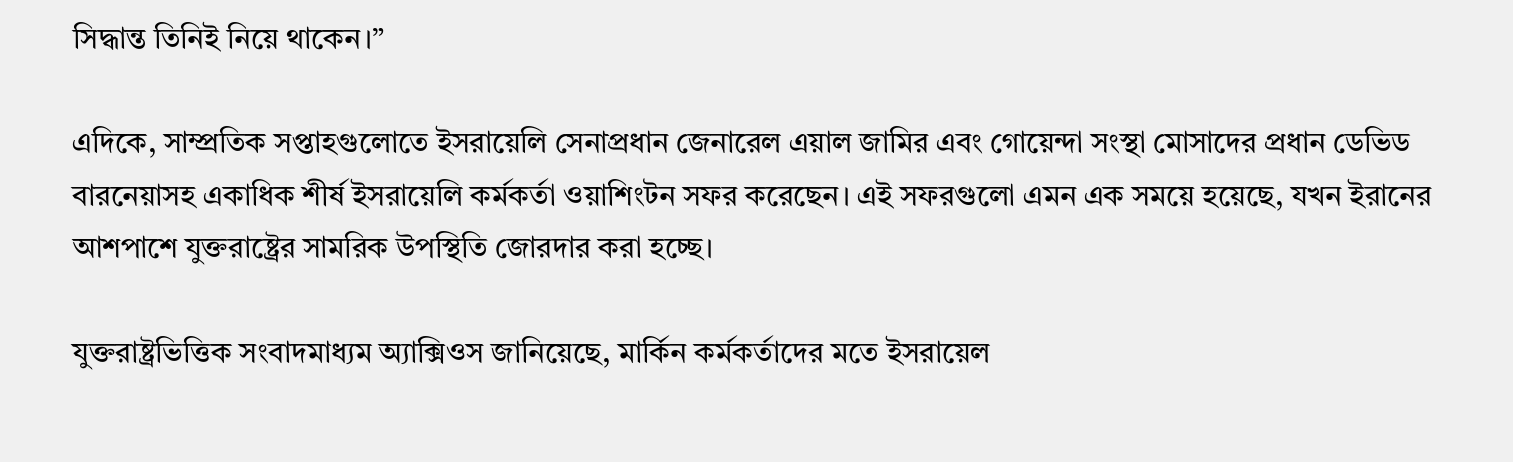সিদ্ধান্ত তিনিই নিয়ে থাকেন।”

এদিকে, সাম্প্রতিক সপ্তাহগুলোতে ইসরায়েলি সেনাপ্রধান জেনারেল এয়াল জামির এবং গোয়েন্দা সংস্থা মোসাদের প্রধান ডেভিড বারনেয়াসহ একাধিক শীর্ষ ইসরায়েলি কর্মকর্তা ওয়াশিংটন সফর করেছেন। এই সফরগুলো এমন এক সময়ে হয়েছে, যখন ইরানের আশপাশে যুক্তরাষ্ট্রের সামরিক উপস্থিতি জোরদার করা হচ্ছে।

যুক্তরাষ্ট্রভিত্তিক সংবাদমাধ্যম অ্যাক্সিওস জানিয়েছে, মার্কিন কর্মকর্তাদের মতে ইসরায়েল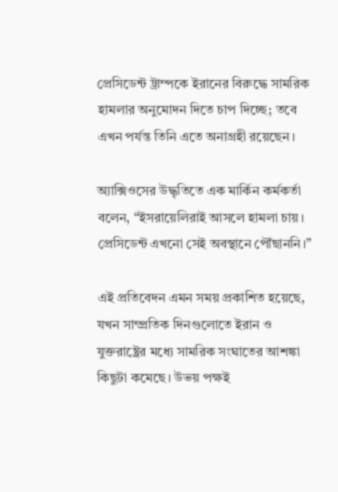প্রেসিডেন্ট ট্রাম্পকে ইরানের বিরুদ্ধে সামরিক হামলার অনুমোদন দিতে চাপ দিচ্ছে; তবে এখন পর্যন্ত তিনি এতে অনাগ্রহী রয়েছেন।

অ্যাক্সিওসের উদ্ধৃতিতে এক মার্কিন কর্মকর্তা বলেন, “ইসরায়েলিরাই আসলে হামলা চায়। প্রেসিডেন্ট এখনো সেই অবস্থানে পৌঁছাননি।”

এই প্রতিবেদন এমন সময় প্রকাশিত হয়েছে, যখন সাম্প্রতিক দিনগুলোতে ইরান ও যুক্তরাষ্ট্রের মধ্যে সামরিক সংঘাতের আশঙ্কা কিছুটা কমেছে। উভয় পক্ষই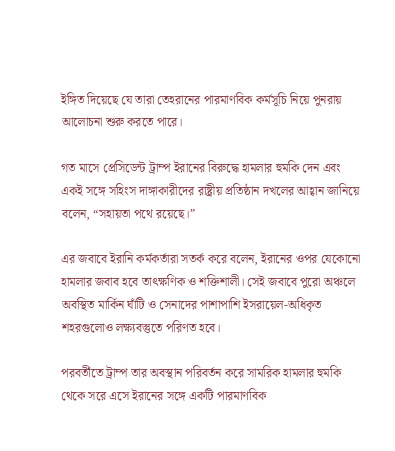ইঙ্গিত দিয়েছে যে তারা তেহরানের পারমাণবিক কর্মসূচি নিয়ে পুনরায় আলোচনা শুরু করতে পারে।

গত মাসে প্রেসিডেন্ট ট্রাম্প ইরানের বিরুদ্ধে হামলার হুমকি দেন এবং একই সঙ্গে সহিংস দাঙ্গাকারীদের রাষ্ট্রীয় প্রতিষ্ঠান দখলের আহ্বান জানিয়ে বলেন, “সহায়তা পথে রয়েছে।”

এর জবাবে ইরানি কর্মকর্তারা সতর্ক করে বলেন, ইরানের ওপর যেকোনো হামলার জবাব হবে তাৎক্ষণিক ও শক্তিশালী। সেই জবাবে পুরো অঞ্চলে অবস্থিত মার্কিন ঘাঁটি ও সেনাদের পাশাপাশি ইসরায়েল-অধিকৃত শহরগুলোও লক্ষ্যবস্তুতে পরিণত হবে।

পরবর্তীতে ট্রাম্প তার অবস্থান পরিবর্তন করে সামরিক হামলার হুমকি থেকে সরে এসে ইরানের সঙ্গে একটি পারমাণবিক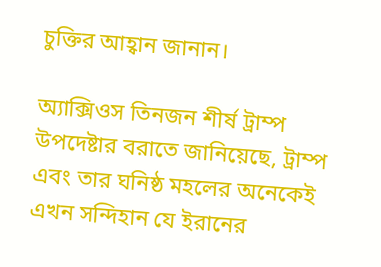চুক্তির আহ্বান জানান।

অ্যাক্সিওস তিনজন শীর্ষ ট্রাম্প উপদেষ্টার বরাতে জানিয়েছে, ট্রাম্প এবং তার ঘনিষ্ঠ মহলের অনেকেই এখন সন্দিহান যে ইরানের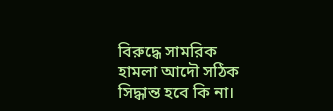বিরুদ্ধে সামরিক হামলা আদৌ সঠিক সিদ্ধান্ত হবে কি না।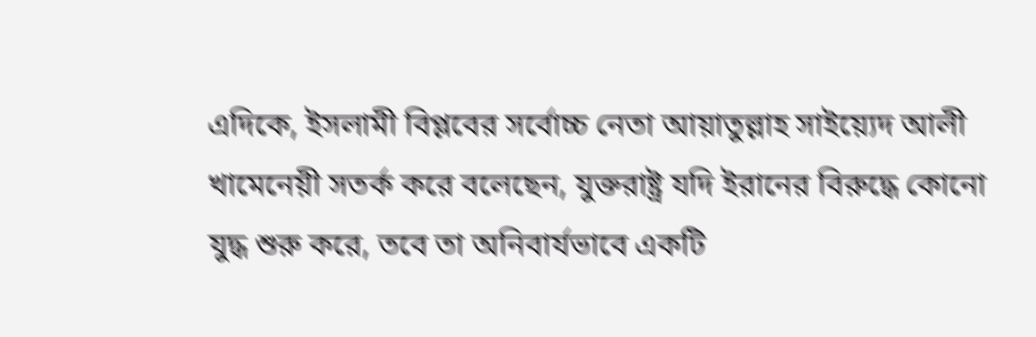এদিকে, ইসলামী বিপ্লবের সর্বোচ্চ নেতা আয়াতুল্লাহ সাইয়্যেদ আলী খামেনেয়ী সতর্ক করে বলেছেন, যুক্তরাষ্ট্র যদি ইরানের বিরুদ্ধে কোনো যুদ্ধ শুরু করে, তবে তা অনিবার্যভাবে একটি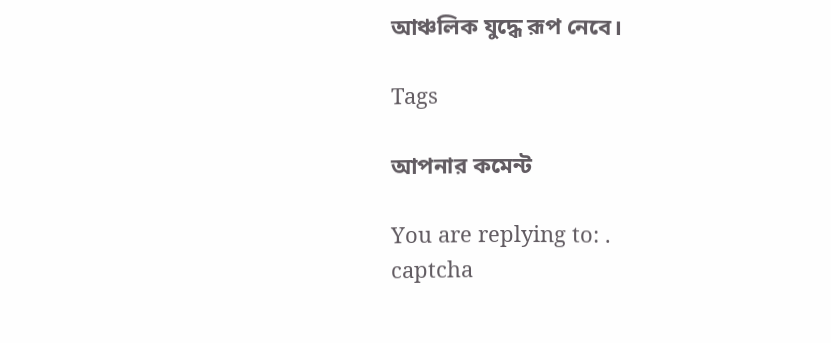আঞ্চলিক যুদ্ধে রূপ নেবে।

Tags

আপনার কমেন্ট

You are replying to: .
captcha